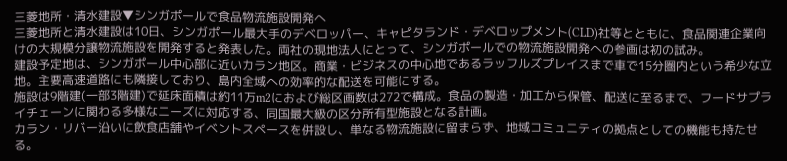三菱地所・清水建設▼シンガポールで食品物流施設開発へ
三菱地所と清水建設は10日、シンガポール最大手のデベロッパー、キャピタランド・デベロップメント(CLD)社等とともに、食品関連企業向けの大規模分譲物流施設を開発すると発表した。両社の現地法人にとって、シンガポールでの物流施設開発への参画は初の試み。
建設予定地は、シンガポール中心部に近いカラン地区。商業・ビジネスの中心地であるラッフルズプレイスまで車で15分圏内という希少な立地。主要高速道路にも隣接しており、島内全域への効率的な配送を可能にする。
施設は9階建(一部3階建)で延床面積は約11万m2におよび総区画数は272で構成。食品の製造・加工から保管、配送に至るまで、フードサプライチェーンに関わる多様なニーズに対応する、同国最大級の区分所有型施設となる計画。
カラン・リバー沿いに飲食店舗やイベントスペースを併設し、単なる物流施設に留まらず、地域コミュニティの拠点としての機能も持たせる。